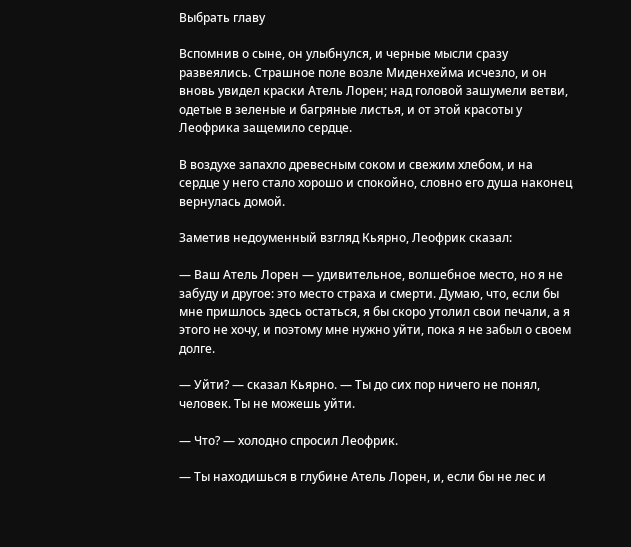Выбрать главу

Вспомнив о сыне, он улыбнулся, и черные мысли сразу развеялись. Страшное поле возле Миденхейма исчезло, и он вновь увидел краски Атель Лорен; над головой зашумели ветви, одетые в зеленые и багряные листья, и от этой красоты у Леофрика защемило сердце.

В воздухе запахло древесным соком и свежим хлебом, и на сердце у него стало хорошо и спокойно, словно его душа наконец вернулась домой.

Заметив недоуменный взгляд Кьярно, Леофрик сказал:

— Ваш Атель Лорен — удивительное, волшебное место, но я не забуду и другое: это место страха и смерти. Думаю, что, если бы мне пришлось здесь остаться, я бы скоро утолил свои печали, а я этого не хочу, и поэтому мне нужно уйти, пока я не забыл о своем долге.

— Уйти? — сказал Кьярно. — Ты до сих пор ничего не понял, человек. Ты не можешь уйти.

— Что? — холодно спросил Леофрик.

— Ты находишься в глубине Атель Лорен, и, если бы не лес и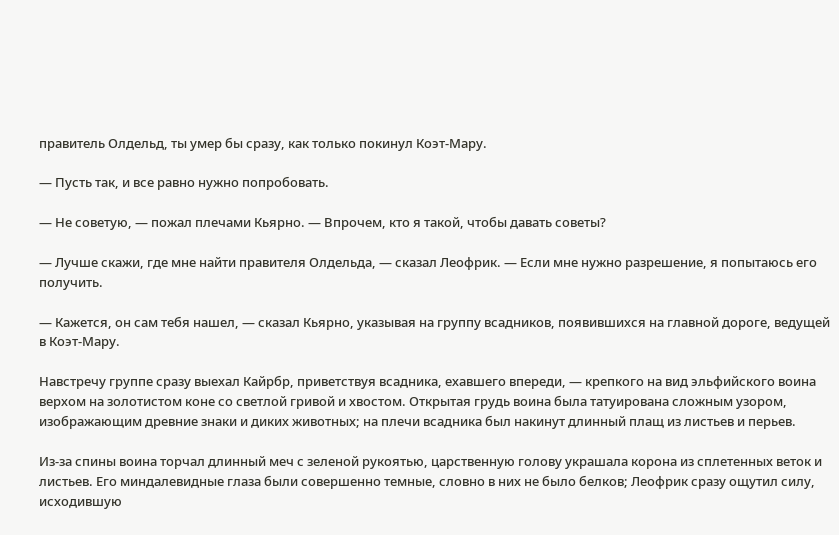правитель Олдельд, ты умер бы сразу, как только покинул Коэт-Мару.

— Пусть так, и все равно нужно попробовать.

— Не советую, — пожал плечами Кьярно. — Впрочем, кто я такой, чтобы давать советы?

— Лучше скажи, где мне найти правителя Олдельда, — сказал Леофрик. — Если мне нужно разрешение, я попытаюсь его получить.

— Кажется, он сам тебя нашел, — сказал Кьярно, указывая на группу всадников, появившихся на главной дороге, ведущей в Коэт-Мару.

Навстречу группе сразу выехал Кайрбр, приветствуя всадника, ехавшего впереди, — крепкого на вид эльфийского воина верхом на золотистом коне со светлой гривой и хвостом. Открытая грудь воина была татуирована сложным узором, изображающим древние знаки и диких животных; на плечи всадника был накинут длинный плащ из листьев и перьев.

Из-за спины воина торчал длинный меч с зеленой рукоятью, царственную голову украшала корона из сплетенных веток и листьев. Его миндалевидные глаза были совершенно темные, словно в них не было белков; Леофрик сразу ощутил силу, исходившую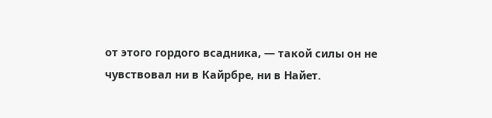от этого гордого всадника, — такой силы он не чувствовал ни в Кайрбре, ни в Найет.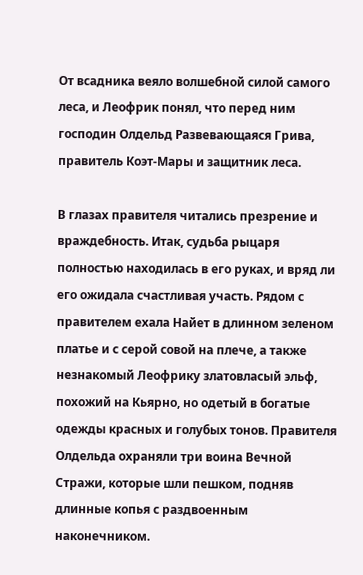От всадника веяло волшебной силой самого леса, и Леофрик понял, что перед ним господин Олдельд Развевающаяся Грива, правитель Коэт-Мары и защитник леса.

В глазах правителя читались презрение и враждебность. Итак, судьба рыцаря полностью находилась в его руках, и вряд ли его ожидала счастливая участь. Рядом с правителем ехала Найет в длинном зеленом платье и с серой совой на плече, а также незнакомый Леофрику златовласый эльф, похожий на Кьярно, но одетый в богатые одежды красных и голубых тонов. Правителя Олдельда охраняли три воина Вечной Стражи, которые шли пешком, подняв длинные копья с раздвоенным наконечником.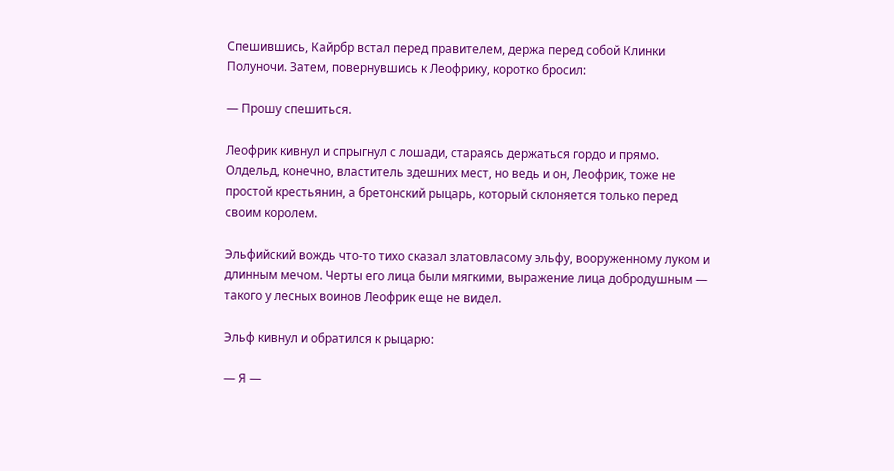Спешившись, Кайрбр встал перед правителем, держа перед собой Клинки Полуночи. Затем, повернувшись к Леофрику, коротко бросил:

— Прошу спешиться.

Леофрик кивнул и спрыгнул с лошади, стараясь держаться гордо и прямо. Олдельд, конечно, властитель здешних мест, но ведь и он, Леофрик, тоже не простой крестьянин, а бретонский рыцарь, который склоняется только перед своим королем.

Эльфийский вождь что-то тихо сказал златовласому эльфу, вооруженному луком и длинным мечом. Черты его лица были мягкими, выражение лица добродушным — такого у лесных воинов Леофрик еще не видел.

Эльф кивнул и обратился к рыцарю:

— Я —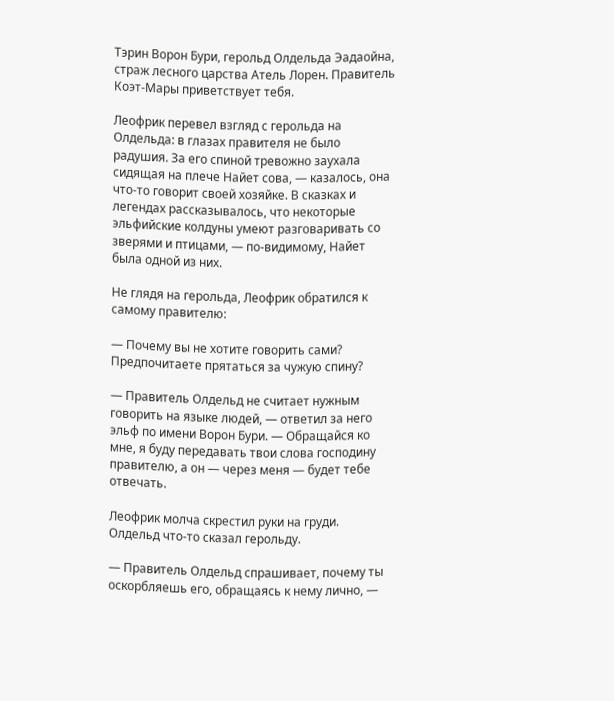Тэрин Ворон Бури, герольд Олдельда Эадаойна, страж лесного царства Атель Лорен. Правитель Коэт-Мары приветствует тебя.

Леофрик перевел взгляд с герольда на Олдельда: в глазах правителя не было радушия. За его спиной тревожно заухала сидящая на плече Найет сова, — казалось, она что-то говорит своей хозяйке. В сказках и легендах рассказывалось, что некоторые эльфийские колдуны умеют разговаривать со зверями и птицами, — по-видимому, Найет была одной из них.

Не глядя на герольда, Леофрик обратился к самому правителю:

— Почему вы не хотите говорить сами? Предпочитаете прятаться за чужую спину?

— Правитель Олдельд не считает нужным говорить на языке людей, — ответил за него эльф по имени Ворон Бури. — Обращайся ко мне, я буду передавать твои слова господину правителю, а он — через меня — будет тебе отвечать.

Леофрик молча скрестил руки на груди. Олдельд что-то сказал герольду.

— Правитель Олдельд спрашивает, почему ты оскорбляешь его, обращаясь к нему лично, —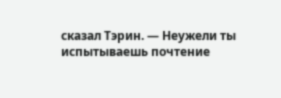сказал Тэрин. — Неужели ты испытываешь почтение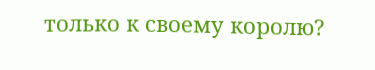только к своему королю?